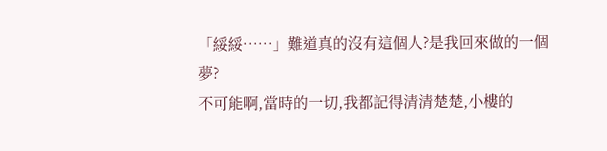「綏綏……」難道真的沒有這個人?是我回來做的一個夢?
不可能啊,當時的一切,我都記得清清楚楚,小樓的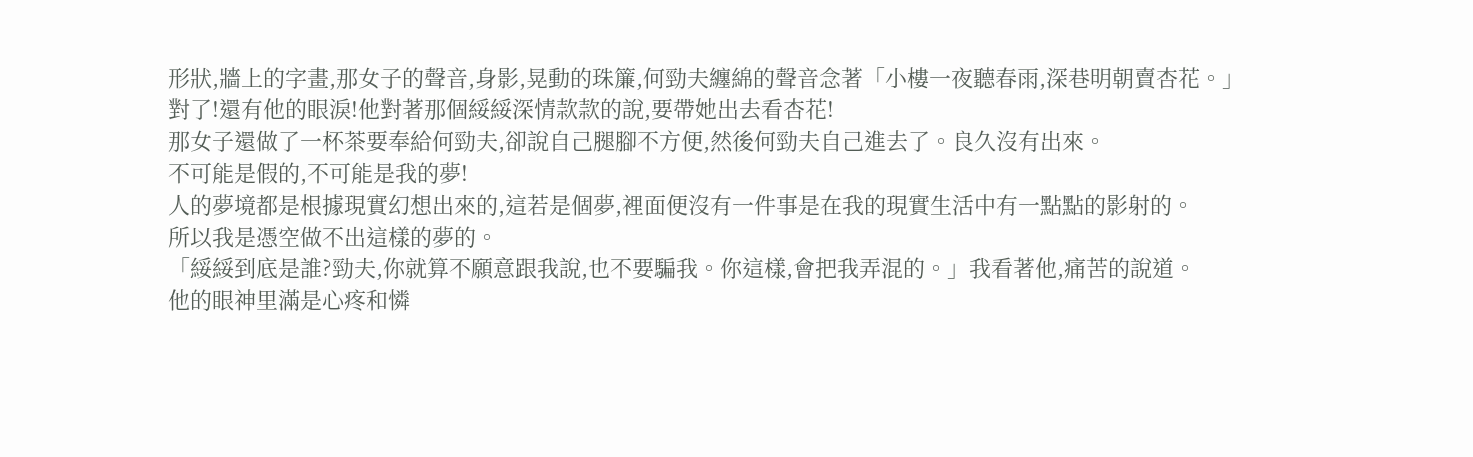形狀,牆上的字畫,那女子的聲音,身影,晃動的珠簾,何勁夫纏綿的聲音念著「小樓一夜聽春雨,深巷明朝賣杏花。」
對了!還有他的眼淚!他對著那個綏綏深情款款的說,要帶她出去看杏花!
那女子還做了一杯茶要奉給何勁夫,卻說自己腿腳不方便,然後何勁夫自己進去了。良久沒有出來。
不可能是假的,不可能是我的夢!
人的夢境都是根據現實幻想出來的,這若是個夢,裡面便沒有一件事是在我的現實生活中有一點點的影射的。
所以我是憑空做不出這樣的夢的。
「綏綏到底是誰?勁夫,你就算不願意跟我說,也不要騙我。你這樣,會把我弄混的。」我看著他,痛苦的說道。
他的眼神里滿是心疼和憐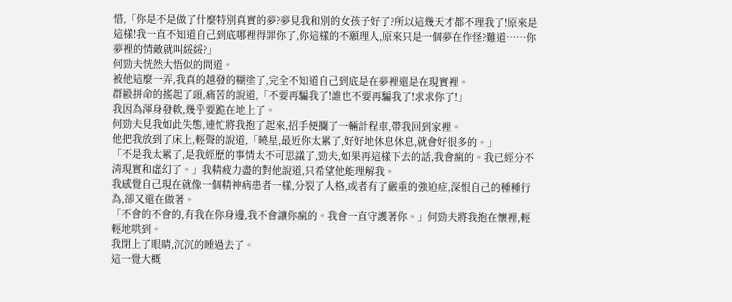惜,「你是不是做了什麼特別真實的夢?夢見我和別的女孩子好了?所以這幾天才都不理我了!原來是這樣!我一直不知道自己到底哪裡得罪你了,你這樣的不願理人,原來只是一個夢在作怪?難道……你夢裡的情敵就叫綏綏?」
何勁夫恍然大悟似的問道。
被他這麼一弄,我真的越發的糊塗了,完全不知道自己到底是在夢裡還是在現實裡。
群毆拼命的搖起了頭,痛苦的說道,「不要再騙我了!誰也不要再騙我了!求求你了!」
我因為渾身發軟,幾乎要跪在地上了。
何勁夫見我如此失態,連忙將我抱了起來,招手便攔了一輛計程車,帶我回到家裡。
他把我放到了床上,輕聲的說道,「曉星,最近你太累了,好好地休息休息,就會好很多的。」
「不是我太累了,是我經歷的事情太不可思議了,勁夫,如果再這樣下去的話,我會瘋的。我已經分不清現實和虛幻了。」我精疲力盡的對他說道,只希望他能理解我。
我感覺自己現在就像一個精神病患者一樣,分裂了人格,或者有了嚴重的強迫症,深恨自己的種種行為,卻又還在做著。
「不會的不會的,有我在你身邊,我不會讓你瘋的。我會一直守護著你。」何勁夫將我抱在懷裡,輕輕地哄到。
我閉上了眼睛,沉沉的睡過去了。
這一覺大概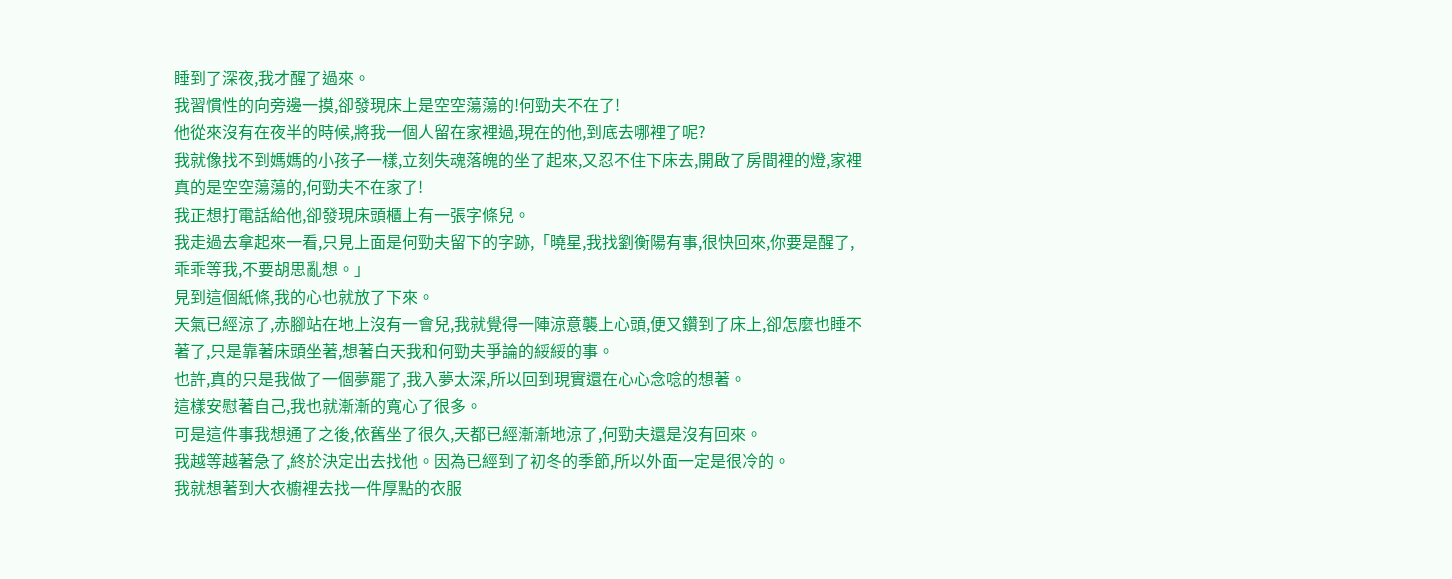睡到了深夜,我才醒了過來。
我習慣性的向旁邊一摸,卻發現床上是空空蕩蕩的!何勁夫不在了!
他從來沒有在夜半的時候,將我一個人留在家裡過,現在的他,到底去哪裡了呢?
我就像找不到媽媽的小孩子一樣,立刻失魂落魄的坐了起來,又忍不住下床去,開啟了房間裡的燈,家裡真的是空空蕩蕩的,何勁夫不在家了!
我正想打電話給他,卻發現床頭櫃上有一張字條兒。
我走過去拿起來一看,只見上面是何勁夫留下的字跡,「曉星,我找劉衡陽有事,很快回來,你要是醒了,乖乖等我,不要胡思亂想。」
見到這個紙條,我的心也就放了下來。
天氣已經涼了,赤腳站在地上沒有一會兒,我就覺得一陣涼意襲上心頭,便又鑽到了床上,卻怎麼也睡不著了,只是靠著床頭坐著,想著白天我和何勁夫爭論的綏綏的事。
也許,真的只是我做了一個夢罷了,我入夢太深,所以回到現實還在心心念唸的想著。
這樣安慰著自己,我也就漸漸的寬心了很多。
可是這件事我想通了之後,依舊坐了很久,天都已經漸漸地涼了,何勁夫還是沒有回來。
我越等越著急了,終於決定出去找他。因為已經到了初冬的季節,所以外面一定是很冷的。
我就想著到大衣櫥裡去找一件厚點的衣服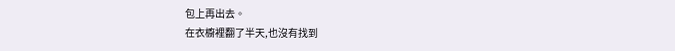包上再出去。
在衣櫥裡翻了半天,也沒有找到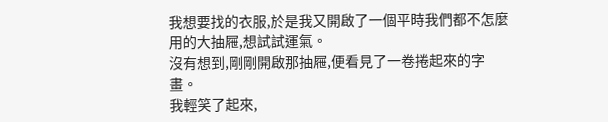我想要找的衣服,於是我又開啟了一個平時我們都不怎麼用的大抽屜,想試試運氣。
沒有想到,剛剛開啟那抽屜,便看見了一卷捲起來的字畫。
我輕笑了起來,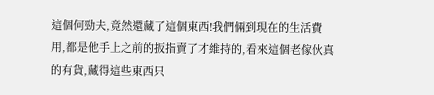這個何勁夫,竟然還藏了這個東西!我們倆到現在的生活費用,都是他手上之前的扳指賣了才維持的,看來這個老傢伙真的有貨,藏得這些東西只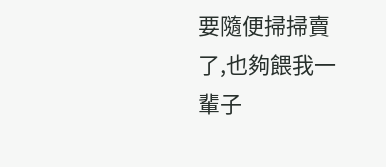要隨便掃掃賣了,也夠餵我一輩子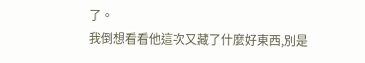了。
我倒想看看他這次又藏了什麼好東西,別是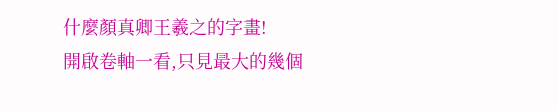什麼顏真卿王羲之的字畫!
開啟卷軸一看,只見最大的幾個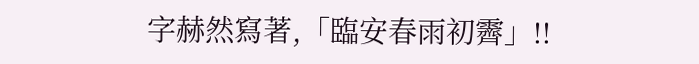字赫然寫著,「臨安春雨初霽」!!